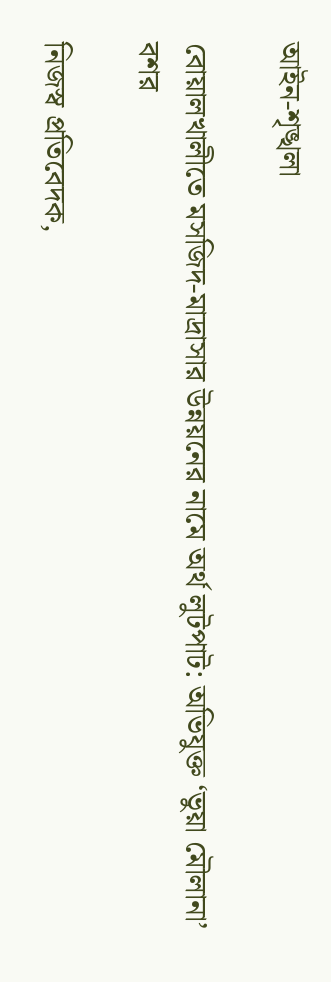আইন-শৃঙ্খলা

বোয়ালখালীতে মসজিদ-মাদ্রাসার উন্নয়নের নামে অর্থ লুটপাট: অভিযুক্ত ‘ভুয়া মৌলানা’ বশর

নিজস্ব প্রতিবেদক,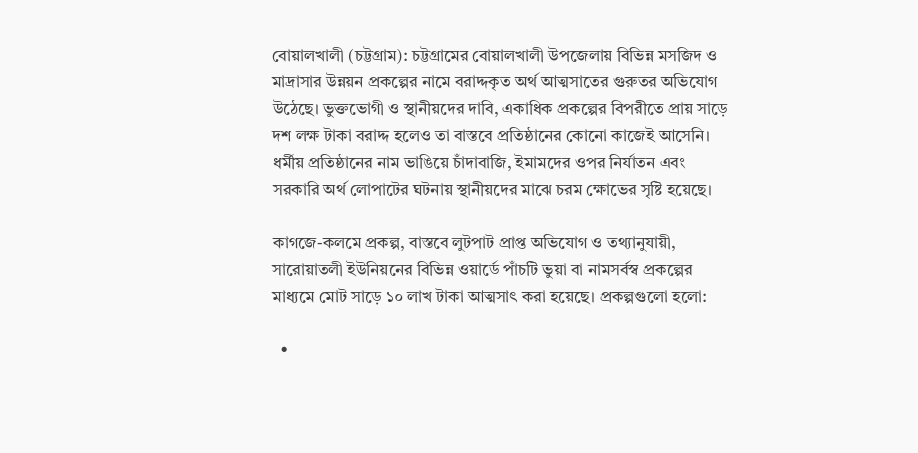বোয়ালখালী (চট্টগ্রাম): চট্টগ্রামের বোয়ালখালী উপজেলায় বিভিন্ন মসজিদ ও মাদ্রাসার উন্নয়ন প্রকল্পের নামে বরাদ্দকৃত অর্থ আত্মসাতের গুরুতর অভিযোগ উঠেছে। ভুক্তভোগী ও স্থানীয়দের দাবি, একাধিক প্রকল্পের বিপরীতে প্রায় সাড়ে দশ লক্ষ টাকা বরাদ্দ হলেও তা বাস্তবে প্রতিষ্ঠানের কোনো কাজেই আসেনি। ধর্মীয় প্রতিষ্ঠানের নাম ভাঙিয়ে চাঁদাবাজি, ইমামদের ওপর নির্যাতন এবং সরকারি অর্থ লোপাটের ঘটনায় স্থানীয়দের মাঝে চরম ক্ষোভের সৃষ্টি হয়েছে।

কাগজে-কলমে প্রকল্প, বাস্তবে লুটপাট প্রাপ্ত অভিযোগ ও তথ্যানুযায়ী, সারোয়াতলী ইউনিয়নের বিভিন্ন ওয়ার্ডে পাঁচটি ভুয়া বা নামসর্বস্ব প্রকল্পের মাধ্যমে মোট সাড়ে ১০ লাখ টাকা আত্মসাৎ করা হয়েছে। প্রকল্পগুলো হলো:

  •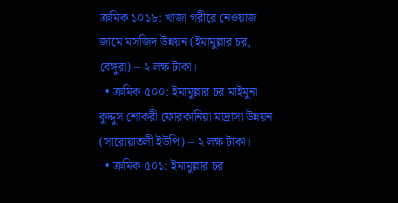ক্রমিক ১০১৮: খাজা গরীরে নেওয়াজ জামে মসজিদ উন্নয়ন (ইমামুল্লার চর, বেঙ্গুরা) – ২ লক্ষ টাকা।
  • ক্রমিক ৫০০: ইমামুল্লার চর মাইমুনা কুদ্দুস শোকরী ফোরকানিয়া মাদ্রাসা উন্নয়ন (সারোয়াতলী ইউপি) – ২ লক্ষ টাকা।
  • ক্রমিক ৫০১: ইমামুল্লার চর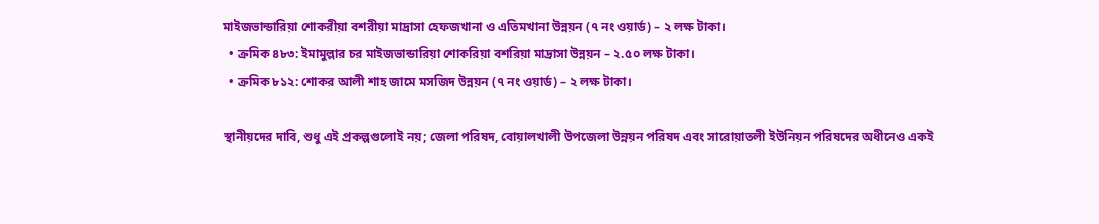মাইজভান্ডারিয়া শোকরীয়া বশরীয়া মাদ্রাসা হেফজখানা ও এতিমখানা উন্নয়ন (৭ নং ওয়ার্ড) – ২ লক্ষ টাকা।
  • ক্রমিক ৪৮৩: ইমামুল্লার চর মাইজভান্ডারিয়া শোকরিয়া বশরিয়া মাদ্রাসা উন্নয়ন – ২.৫০ লক্ষ টাকা।
  • ক্রমিক ৮১২: শোকর আলী শাহ জামে মসজিদ উন্নয়ন (৭ নং ওয়ার্ড) – ২ লক্ষ টাকা।

স্থানীয়দের দাবি, শুধু এই প্রকল্পগুলোই নয়; জেলা পরিষদ, বোয়ালখালী উপজেলা উন্নয়ন পরিষদ এবং সারোয়াতলী ইউনিয়ন পরিষদের অধীনেও একই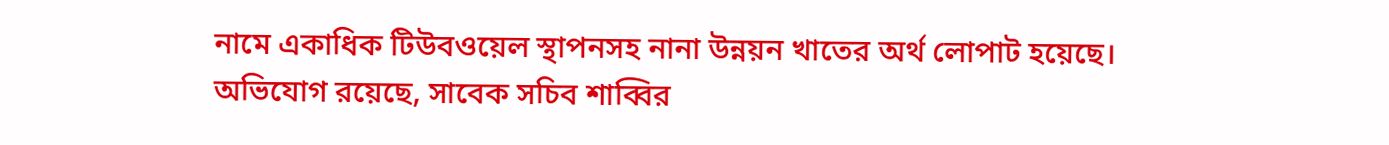নামে একাধিক টিউবওয়েল স্থাপনসহ নানা উন্নয়ন খাতের অর্থ লোপাট হয়েছে। অভিযোগ রয়েছে, সাবেক সচিব শাব্বির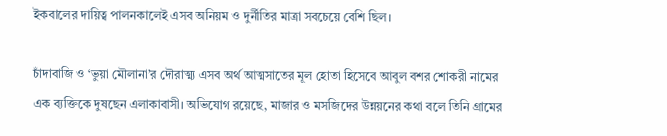ইকবালের দায়িত্ব পালনকালেই এসব অনিয়ম ও দুর্নীতির মাত্রা সবচেয়ে বেশি ছিল।

চাঁদাবাজি ও ‘ভুয়া মৌলানা’র দৌরাত্ম্য এসব অর্থ আত্মসাতের মূল হোতা হিসেবে আবুল বশর শোকরী নামের এক ব্যক্তিকে দুষছেন এলাকাবাসী। অভিযোগ রয়েছে, মাজার ও মসজিদের উন্নয়নের কথা বলে তিনি গ্রামের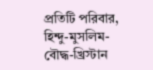প্রতিটি পরিবার, হিন্দু-মুসলিম-বৌদ্ধ-খ্রিস্টান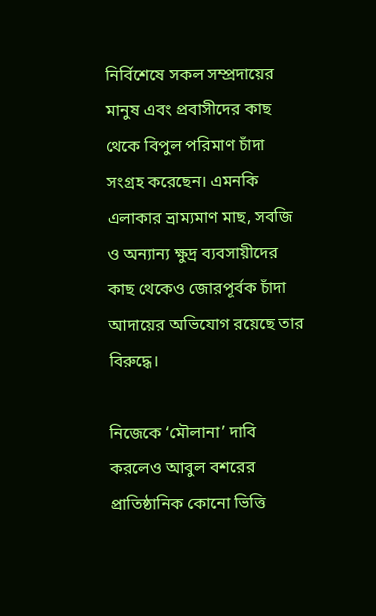নির্বিশেষে সকল সম্প্রদায়ের মানুষ এবং প্রবাসীদের কাছ থেকে বিপুল পরিমাণ চাঁদা সংগ্রহ করেছেন। এমনকি এলাকার ভ্রাম্যমাণ মাছ, সবজি ও অন্যান্য ক্ষুদ্র ব্যবসায়ীদের কাছ থেকেও জোরপূর্বক চাঁদা আদায়ের অভিযোগ রয়েছে তার বিরুদ্ধে।

নিজেকে ‘মৌলানা’ দাবি করলেও আবুল বশরের প্রাতিষ্ঠানিক কোনো ভিত্তি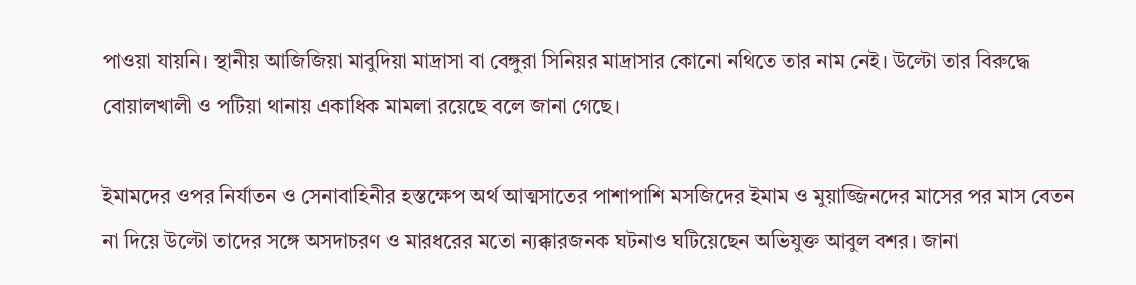পাওয়া যায়নি। স্থানীয় আজিজিয়া মাবুদিয়া মাদ্রাসা বা বেঙ্গুরা সিনিয়র মাদ্রাসার কোনো নথিতে তার নাম নেই। উল্টো তার বিরুদ্ধে বোয়ালখালী ও পটিয়া থানায় একাধিক মামলা রয়েছে বলে জানা গেছে।

ইমামদের ওপর নির্যাতন ও সেনাবাহিনীর হস্তক্ষেপ অর্থ আত্মসাতের পাশাপাশি মসজিদের ইমাম ও মুয়াজ্জিনদের মাসের পর মাস বেতন না দিয়ে উল্টো তাদের সঙ্গে অসদাচরণ ও মারধরের মতো ন্যক্কারজনক ঘটনাও ঘটিয়েছেন অভিযুক্ত আবুল বশর। জানা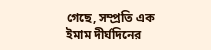গেছে, সম্প্রতি এক ইমাম দীর্ঘদিনের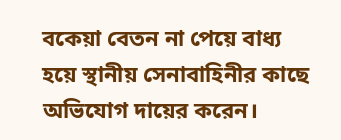বকেয়া বেতন না পেয়ে বাধ্য হয়ে স্থানীয় সেনাবাহিনীর কাছে অভিযোগ দায়ের করেন।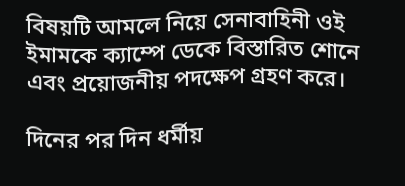বিষয়টি আমলে নিয়ে সেনাবাহিনী ওই ইমামকে ক্যাম্পে ডেকে বিস্তারিত শোনে এবং প্রয়োজনীয় পদক্ষেপ গ্রহণ করে।

দিনের পর দিন ধর্মীয়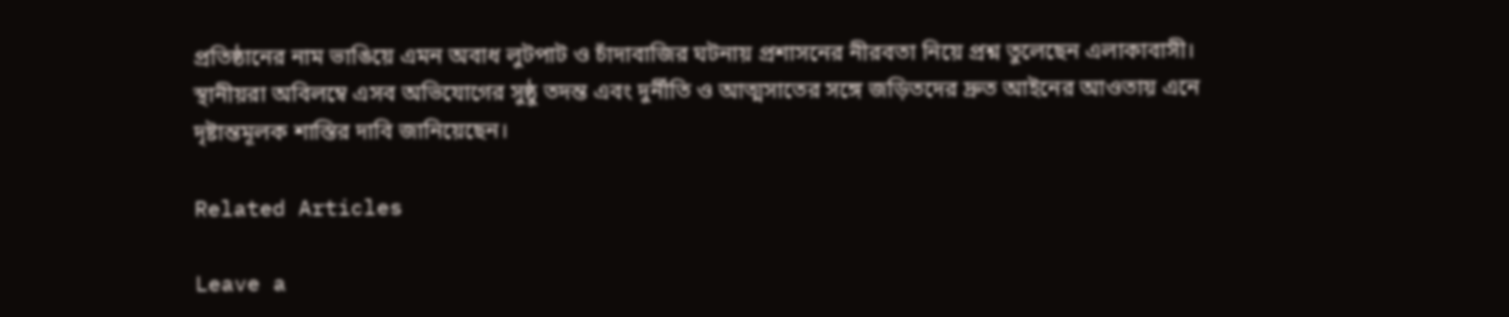প্রতিষ্ঠানের নাম ভাঙিয়ে এমন অবাধ লুটপাট ও চাঁদাবাজির ঘটনায় প্রশাসনের নীরবতা নিয়ে প্রশ্ন তুলেছেন এলাকাবাসী। স্থানীয়রা অবিলম্বে এসব অভিযোগের সুষ্ঠু তদন্ত এবং দুর্নীতি ও আত্মসাতের সঙ্গে জড়িতদের দ্রুত আইনের আওতায় এনে দৃষ্টান্তমূলক শাস্তির দাবি জানিয়েছেন।

Related Articles

Leave a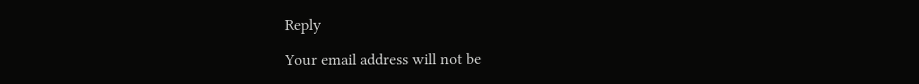Reply

Your email address will not be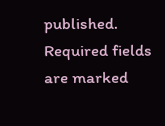published. Required fields are marked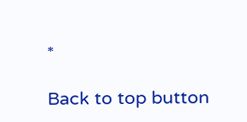*

Back to top button